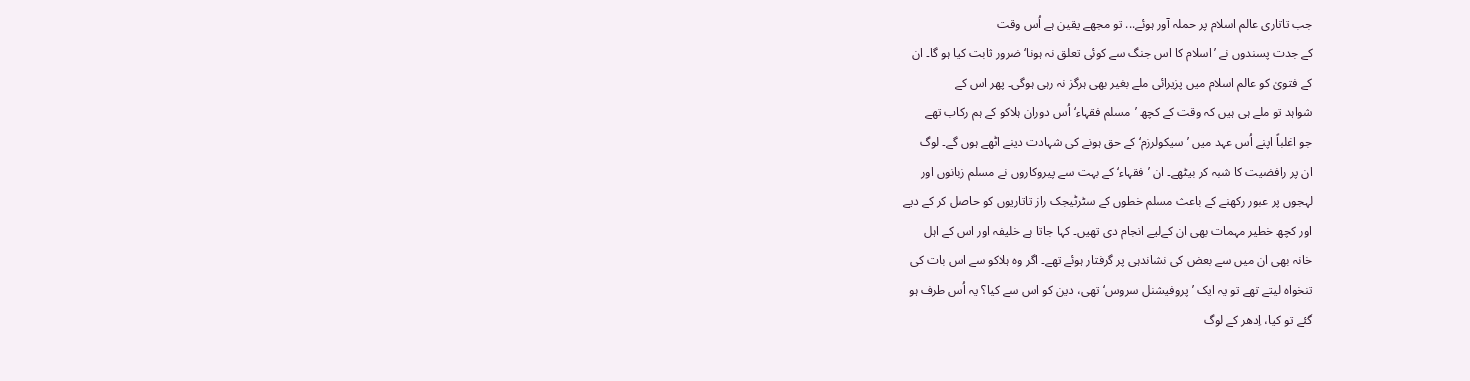جب تاتاری عالم اسلام پر حملہ آور ہوئے... تو مجھے یقین ہے اُس وقت
کے جدت پسندوں نے ’اسلام کا اس جنگ سے کوئی تعلق نہ ہونا‘ ضرور ثابت کیا ہو گا۔ ان
کے فتویٰ کو عالم اسلام میں پزیرائی ملے بغیر بھی ہرگز نہ رہی ہوگی۔ پھر اس کے
شواہد تو ملے ہی ہیں کہ وقت کے کچھ ’مسلم فقہاء‘ اُس دوران ہلاکو کے ہم رکاب تھے
جو اغلباً اپنے اُس عہد میں ’سیکولرزم‘ کے حق ہونے کی شہادت دینے اٹھے ہوں گے۔ لوگ
ان پر رافضیت کا شبہ کر بیٹھے۔ ان ’فقہاء‘ کے بہت سے پیروکاروں نے مسلم زبانوں اور
لہجوں پر عبور رکھنے کے باعث مسلم خطوں کے سٹرٹیجک راز تاتاریوں کو حاصل کر کے دیے
اور کچھ خطیر مہمات بھی ان کےلیے انجام دی تھیں۔ کہا جاتا ہے خلیفہ اور اس کے اہل
خانہ بھی ان میں سے بعض کی نشاندہی پر گرفتار ہوئے تھے۔ اگر وہ ہلاکو سے اس بات کی
تنخواہ لیتے تھے تو یہ ایک ’پروفیشنل سروس‘ تھی، دین کو اس سے کیا؟ یہ اُس طرف ہو
گئے تو کیا، اِدھر کے لوگ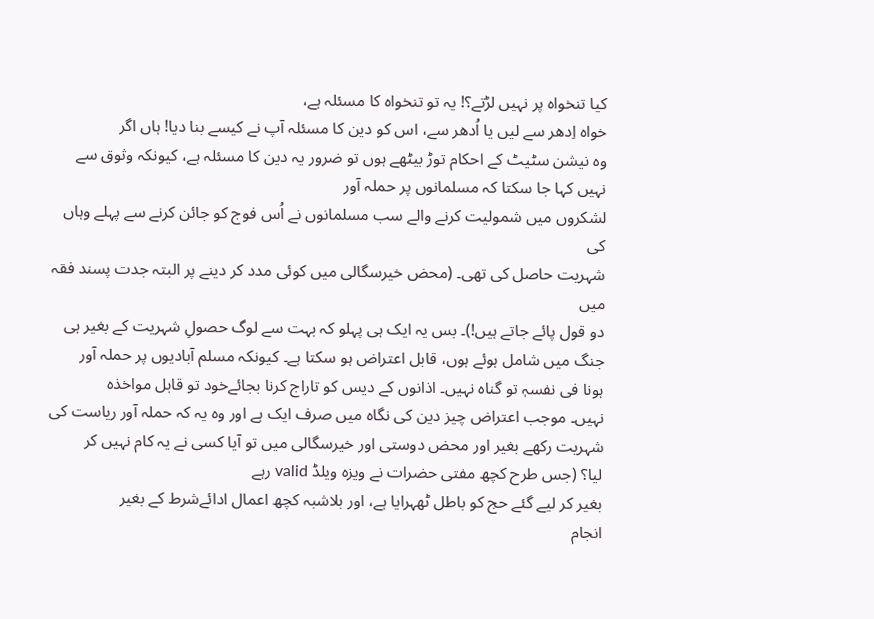کیا تنخواہ پر نہیں لڑتے؟! یہ تو تنخواہ کا مسئلہ ہے،
خواہ اِدھر سے لیں یا اُدھر سے، اس کو دین کا مسئلہ آپ نے کیسے بنا دیا! ہاں اگر
وہ نیشن سٹیٹ کے احکام توڑ بیٹھے ہوں تو ضرور یہ دین کا مسئلہ ہے، کیونکہ وثوق سے
نہیں کہا جا سکتا کہ مسلمانوں پر حملہ آور
لشکروں میں شمولیت کرنے والے سب مسلمانوں نے اُس فوج کو جائن کرنے سے پہلے وہاں کی
شہریت حاصل کی تھی۔ (محض خیرسگالی میں کوئی مدد کر دینے پر البتہ جدت پسند فقہ میں
دو قول پائے جاتے ہیں!)۔ بس یہ ایک ہی پہلو کہ بہت سے لوگ حصولِ شہریت کے بغیر ہی
جنگ میں شامل ہوئے ہوں، قابل اعتراض ہو سکتا ہے۔ کیونکہ مسلم آبادیوں پر حملہ آور
ہونا فی نفسہٖ تو گناہ نہیں۔ اذانوں کے دیس کو تاراج کرنا بجائےخود تو قابل مواخذہ
نہیں۔ موجب اعتراض چیز دین کی نگاہ میں صرف ایک ہے اور وہ یہ کہ حملہ آور ریاست کی
شہریت رکھے بغیر اور محض دوستی اور خیرسگالی میں تو آیا کسی نے یہ کام نہیں کر
لیا؟ (جس طرح کچھ مفتی حضرات نے ویزہ ویلڈ valid رہے
بغیر کر لیے گئے حج کو باطل ٹھہرایا ہے، اور بلاشبہ کچھ اعمال ادائےشرط کے بغیر
انجام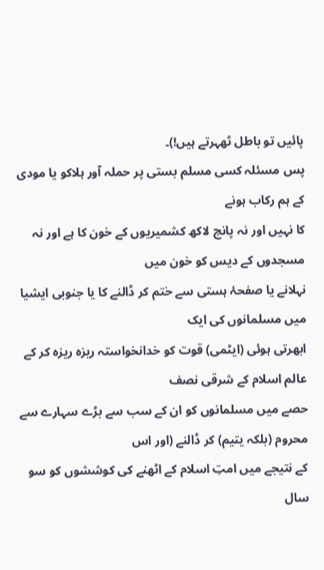پائیں تو باطل ٹھہرتے ہیں!)۔
پس مسئلہ کسی مسلم بستی پر حملہ آور ہلاکو یا مودی کے ہم رکاب ہونے
کا نہیں اور نہ پانچ لاکھ کشمیریوں کے خون کا ہے اور نہ مسجدوں کے دیس کو خون میں
نہلانے یا صفحۂ ہستی سے ختم کر ڈالنے کا یا جنوبی ایشیا میں مسلمانوں کی ایک
ابھرتی ہوئی (ایٹمی) قوت کو خدانخواستہ ریزہ ریزہ کر کے عالم اسلام کے شرقی نصف
حصے میں مسلمانوں کو ان کے سب سے بڑے سہارے سے محروم (بلکہ یتیم) کر ڈالنے (اور اس
کے نتیجے میں امتِ اسلام کے اٹھنے کی کوششوں کو سو سال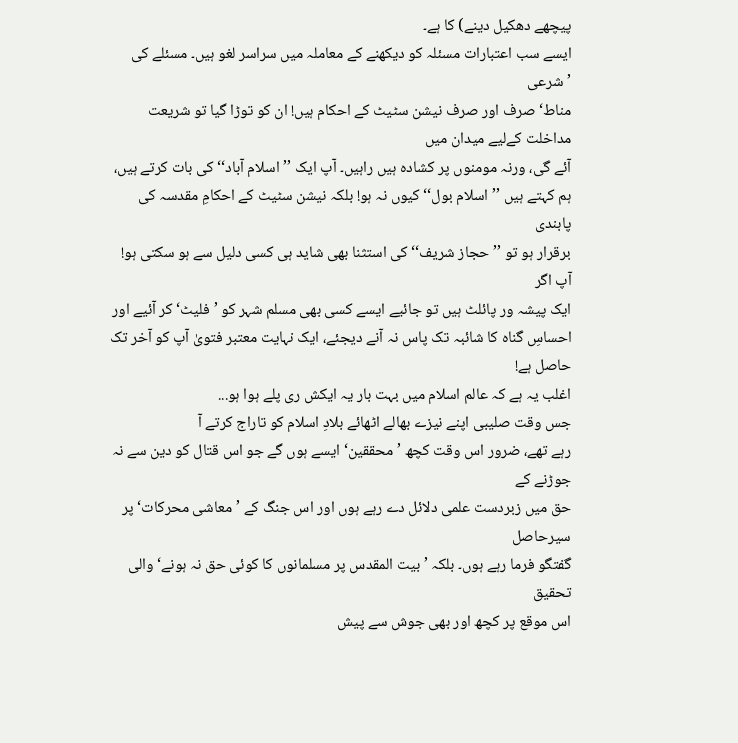پیچھے دھکیل دینے) کا ہے۔
ایسے سب اعتبارات مسئلہ کو دیکھنے کے معاملہ میں سراسر لغو ہیں۔ مسئلے کی ’شرعی
مناط‘ صرف اور صرف نیشن سٹیٹ کے احکام ہیں! ان کو توڑا گیا تو شریعت مداخلت کےلیے میدان میں
آئے گی، ورنہ مومنوں پر کشادہ ہیں راہیں۔ آپ ایک ’’اسلام آباد‘‘ کی بات کرتے ہیں،
ہم کہتے ہیں ’’اسلام بول‘‘ کیوں نہ ہو! بلکہ نیشن سٹیٹ کے احکامِ مقدسہ کی پابندی
برقرار ہو تو ’’حجاز شریف‘‘ کی استثنا بھی شاید ہی کسی دلیل سے ہو سکتی ہو! آپ اگر
ایک پیشہ ور پائلٹ ہیں تو جائیے ایسے کسی بھی مسلم شہر کو ’فلیٹ‘ کر آئیے اور
احساسِ گناہ کا شائبہ تک پاس نہ آنے دیجئے، ایک نہایت معتبر فتویٰ آپ کو آخر تک
حاصل ہے!
اغلب یہ ہے کہ عالم اسلام میں بہت بار یہ ایکش ری پلے ہوا ہو...
جس وقت صلیبی اپنے نیزے بھالے اٹھائے بلادِ اسلام کو تاراج کرتے آ
رہے تھے، ضرور اس وقت کچھ ’محققین‘ ایسے ہوں گے جو اس قتال کو دین سے نہ جوڑنے کے
حق میں زبردست علمی دلائل دے رہے ہوں اور اس جنگ کے ’معاشی محرکات‘ پر سیرحاصل
گفتگو فرما رہے ہوں۔ بلکہ ’بیت المقدس پر مسلمانوں کا کوئی حق نہ ہونے‘ والی تحقیق
اس موقع پر کچھ اور بھی جوش سے پیش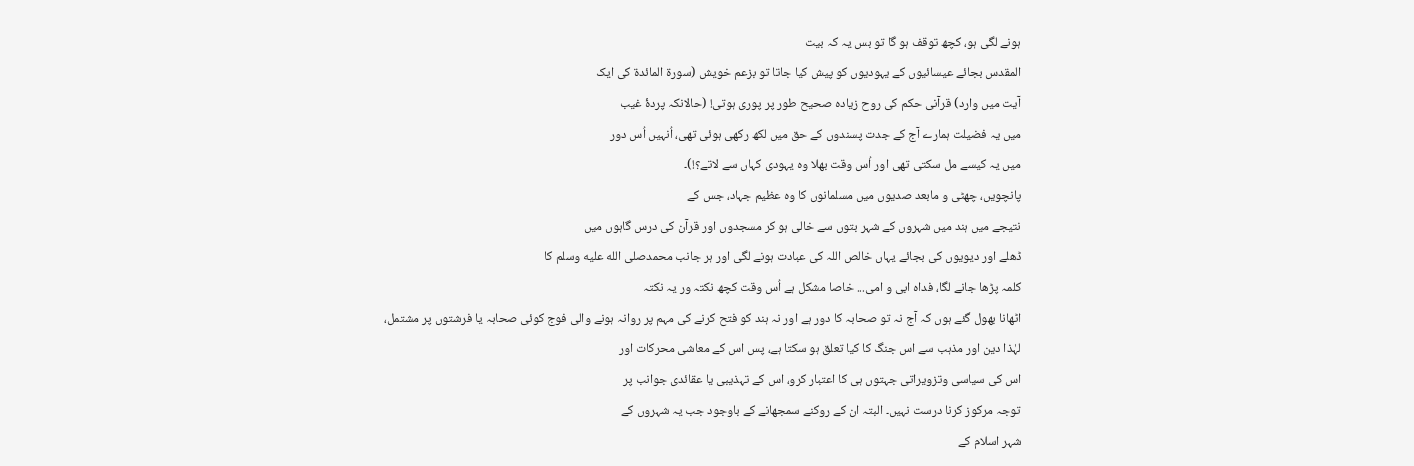ہونے لگی ہو، کچھ توقف ہو گا تو بس یہ کہ بیت
المقدس بجائے عیسائیوں کے یہودیوں کو پیش کیا جاتا تو بزعم خویش (سورۃ المائدۃ کی ایک
آیت میں وارد) قرآنی حکم کی روح زیادہ صحیح طور پر پوری ہوتی! (حالانکہ پردۂ غیب
میں یہ فضیلت ہمارے آج کے جدت پسندوں کے حق میں لکھ رکھی ہوئی تھی، اُنہیں اُس دور
میں یہ کیسے مل سکتی تھی اور اُس وقت بھلا وہ یہودی کہاں سے لاتے؟!)۔
پانچویں، چھٹی و مابعد صدیوں میں مسلمانوں کا وہ عظیم جہاد، جس کے
نتیجے میں ہند میں شہروں کے شہر بتوں سے خالی ہو کر مسجدوں اور قرآن کی درس گاہوں میں
ڈھلے اور دیویوں کی بجائے یہاں خالص اللہ کی عبادت ہونے لگی اور ہر جانب محمدصلى الله عليه وسلم کا
کلمہ پڑھا جانے لگا، فداہ ابی و امی... خاصا مشکل ہے اُس وقت کچھ نکتہ ور یہ نکتہ
اٹھانا بھول گئے ہوں کہ آج نہ تو صحابہ کا دور ہے اور نہ ہند کو فتح کرنے کی مہم پر روانہ ہونے والی فوج کوئی صحابہ یا فرشتوں پر مشتمل،
لہٰذا دین اور مذہب سے اس جنگ کا کیا تعلق ہو سکتا ہے، پس اس کے معاشی محرکات اور
اس کی سیاسی وتزویراتی جہتوں ہی کا اعتبار کرو، اس کے تہذیبی یا عقائدی جوانب پر
توجہ مرکوز کرنا درست نہیں۔ البتہ ان کے روکنے سمجھانے کے باوجود جب یہ شہروں کے
شہر اسلام کے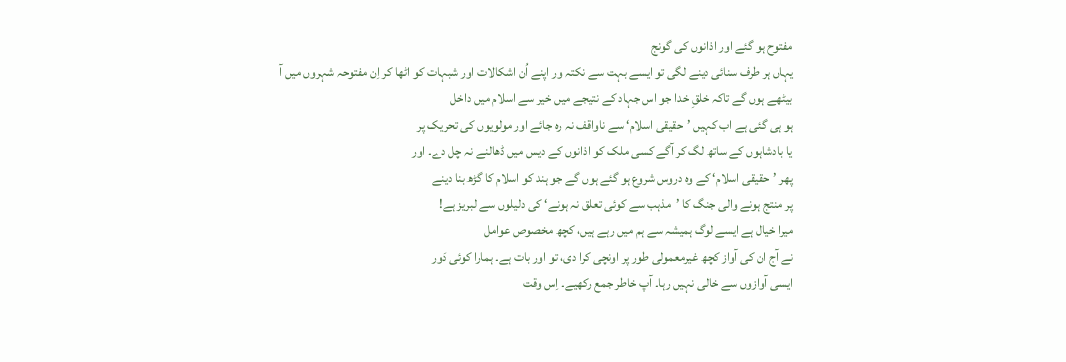مفتوح ہو گئے اور اذانوں کی گونج
یہاں ہر طرف سنائی دینے لگی تو ایسے بہت سے نکتہ ور اپنے اُن اشکالات اور شبہات کو اٹھا کر اِن مفتوحہ شہروں میں آ
بیٹھے ہوں گے تاکہ خلقِ خدا جو اس جہاد کے نتیجے میں خیر سے اسلام میں داخل
ہو ہی گئی ہے اب کہیں ’حقیقی اسلام‘ سے ناواقف نہ رہ جائے اور مولویوں کی تحریک پر
یا بادشاہوں کے ساتھ لگ کر آگے کسی ملک کو اذانوں کے دیس میں ڈھالنے نہ چل دے۔ اور
پھر ’حقیقی اسلام‘ کے وہ دروس شروع ہو گئے ہوں گے جو ہند کو اسلام کا گڑھ بنا دینے
پر منتج ہونے والی جنگ کا ’مذہب سے کوئی تعلق نہ ہونے‘ کی دلیلوں سے لبریز ہے!
میرا خیال ہے ایسے لوگ ہمیشہ سے ہم میں رہے ہیں، کچھ مخصوص عوامل
نے آج ان کی آواز کچھ غیرمعمولی طور پر اونچی کرا دی، تو اور بات ہے۔ ہمارا کوئی دَور
ایسی آوازوں سے خالی نہیں رہا۔ آپ خاطر جمع رکھیے۔ اِس وقت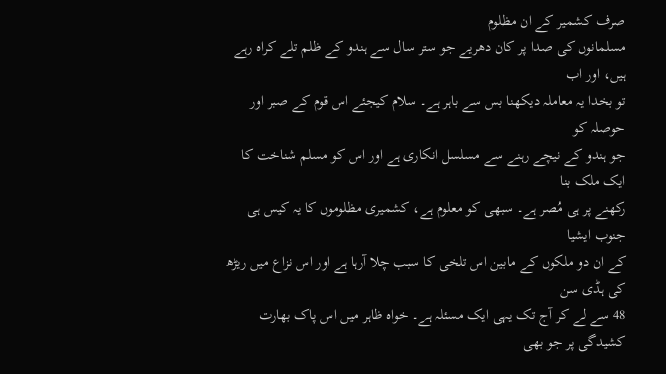صرف کشمیر کے ان مظلوم
مسلمانوں کی صدا پر کان دھریے جو ستر سال سے ہندو کے ظلم تلے کراہ رہے ہیں، اور اب
تو بخدا یہ معاملہ دیکھنا بس سے باہر ہے۔ سلام کیجئے اس قوم کے صبر اور حوصلہ کو
جو ہندو کے نیچے رہنے سے مسلسل انکاری ہے اور اس کو مسلم شناخت کا ایک ملک بنا
رکھنے پر ہی مُصر ہے۔ سبھی کو معلوم ہے، کشمیری مظلوموں کا یہ کیس ہی جنوب ایشیا
کے ان دو ملکوں کے مابین اس تلخی کا سبب چلا آرہا ہے اور اس نزاع میں ریڑھ کی ہڈی سن
48 سے لے کر آج تک یہی ایک مسئلہ ہے۔ خواہ ظاہر میں اس پاک بھارت کشیدگی پر جو بھی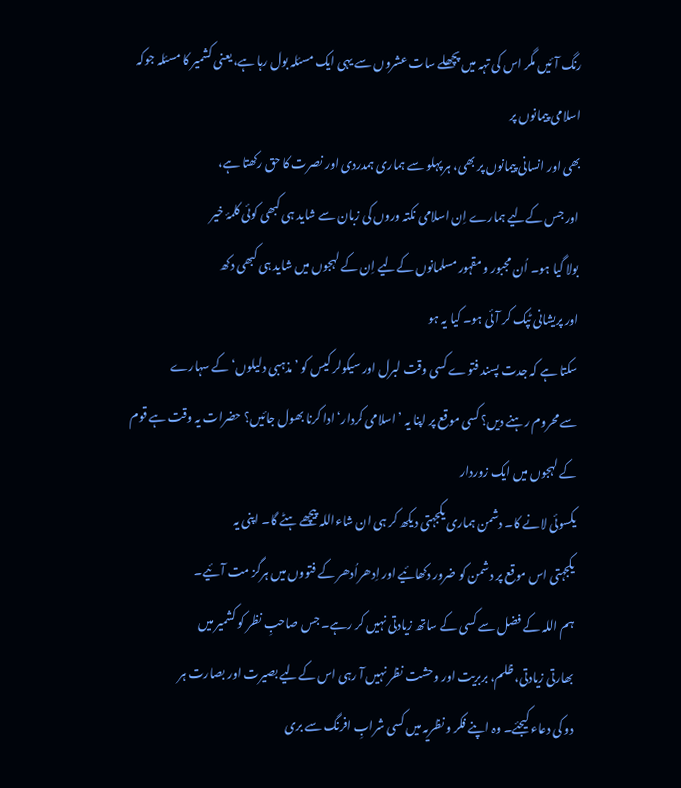رنگ آئیں مگر اس کی تہہ میں پچھلے سات عشروں سے یہی ایک مسئلہ بول رہا ہے، یعنی کشمیر کا مسئلہ جوکہ اسلامی پیمانوں پر
بھی اور انسانی پیمانوں پر بھی، ہر پہلو سے ہماری ہمدردی اور نصرت کا حق رکھتا ہے،
اور جس کےلیے ہمارے اِن اسلامی نکتہ وروں کی زبان سے شاید ہی کبھی کوئی کلمۂ خیر
بولا گیا ہو۔ اُن مجبور و مقہور مسلمانوں کےلیے اِن کے لہجوں میں شاید ہی کبھی دکھ
اور پریشانی ٹپک کر آئی ہو۔ کیا یہ ہو
سکتا ہے کہ جدت پسند فتوے کسی وقت لبرل اور سیکولر کیس کو ’مذہبی دلیلوں‘ کے سہارے
سے محروم رہنے دیں؟ کسی موقع پر اپنا یہ ’اسلامی کردار‘ ادا کرنا بھول جائیں؟ حضرات یہ وقت ہے قوم کے لہجوں میں ایک زوردار
یکسوئی لانے کا۔ دشمن ہماری یکجہتی دیکھ کر ہی ان شاءاللہ پیچھے ہٹے گا۔ اپنی یہ
یکجہتی اس موقع پر دشمن کو ضرور دکھائیے اور اِدھراُدھر کے فتووں میں ہرگز مت آئیے۔
ہم اللہ کے فضل سے کسی کے ساتھ زیادتی نہیں کر رہے۔ جس صاحبِ نظر کو کشمیر میں
بھارتی زیادتی، ظلم، بربریت اور وحشت نظر نہیں آ رہی اس کےلیے بصیرت اور بصارت ہر
دو کی دعاء کیجئے۔ وہ اپنے فکر و نظریہ میں کسی شرابِ افرنگ سے بری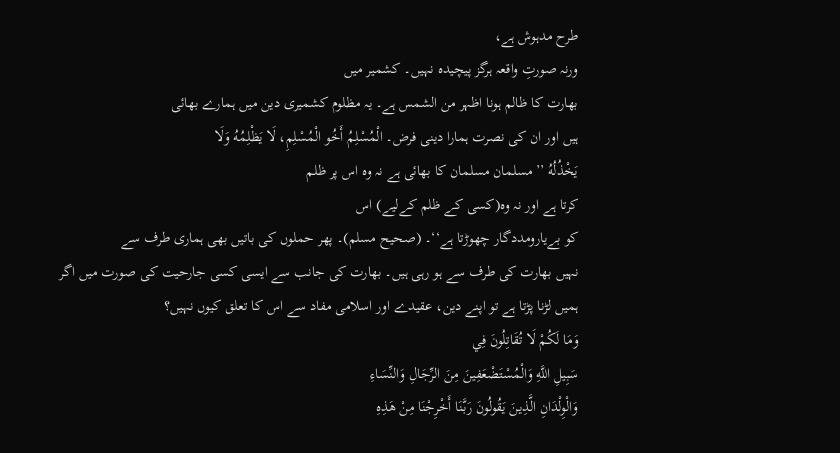طرح مدہوش ہے،
ورنہ صورتِ واقعہ ہرگز پیچیدہ نہیں۔ کشمیر میں
بھارت کا ظالم ہونا اظہر من الشمس ہے۔ یہ مظلوم کشمیری دین میں ہمارے بھائی
ہیں اور ان کی نصرت ہمارا دینی فرض۔ الْمُسْلِمُ أَخُو الْمُسْلِمِ، لَا يَظْلِمُهُ وَلَا
يَخْذُلُهُ ’’مسلمان مسلمان کا بھائی ہے نہ وہ اس پر ظلم
کرتا ہے اور نہ وہ(کسی کے ظلم کےلیے) اس
کو بےیارومددگار چھوڑتا ہے‘‘۔ (صحیح مسلم)۔ پھر حملوں کی باتیں بھی ہماری طرف سے
نہیں بھارت کی طرف سے ہو رہی ہیں۔ بھارت کی جانب سے ایسی کسی جارحیت کی صورت میں اگر
ہمیں لڑنا پڑتا ہے تو اپنے دین، عقیدے اور اسلامی مفاد سے اس کا تعلق کیوں نہیں؟
وَمَا لَكُمْ لَا تُقَاتِلُونَ فِي
سَبِيلِ اللَّهِ وَالْمُسْتَضْعَفِينَ مِنَ الرِّجَالِ وَالنِّسَاءِ
وَالْوِلْدَانِ الَّذِينَ يَقُولُونَ رَبَّنَا أَخْرِجْنَا مِنْ هَذِهِ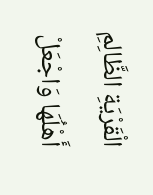الْقَرْيَةِ الظَّالِمِ أَهْلُهَا وَاجْعَلْ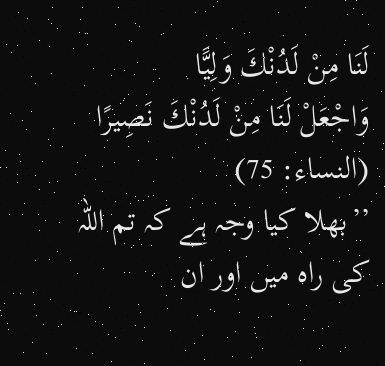لَنَا مِنْ لَدُنْكَ وَلِيًّا
وَاجْعَلْ لَنَا مِنْ لَدُنْكَ نَصِيرًا (النساء: 75)
’’بھلا کیا وجہ ہے کہ تم اللہ کی راه میں اور ان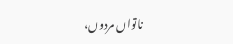ناتواں مردوں،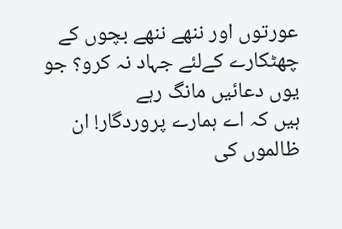عورتوں اور ننھے ننھے بچوں کے چھٹکارے کےلئے جہاد نہ کرو؟ جو یوں دعائیں مانگ رہے
ہیں کہ اے ہمارے پروردگار! ان ظالموں کی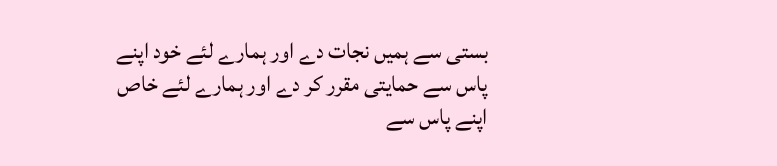بستی سے ہمیں نجات دے اور ہمارے لئے خود اپنے
پاس سے حمایتی مقرر کر دے اور ہمارے لئے خاص اپنے پاس سے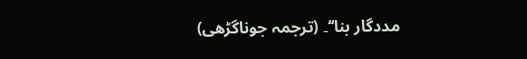مددگار بنا‘‘۔ (ترجمہ جوناگڑھی)